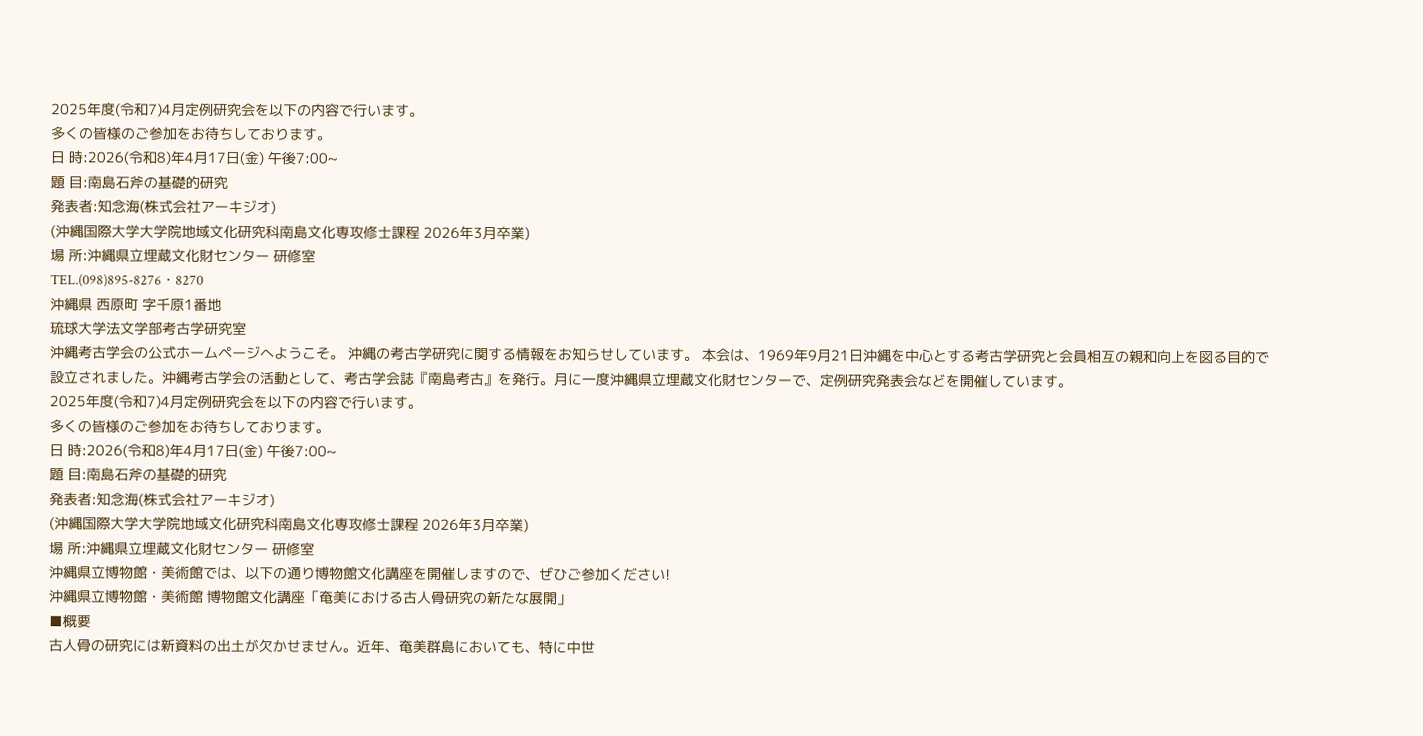2025年度(令和7)4月定例研究会を以下の内容で行います。
多くの皆様のご参加をお待ちしております。
日 時:2026(令和8)年4月17日(金) 午後7:00~
題 目:南島石斧の基礎的研究
発表者:知念海(株式会社アーキジオ)
(沖縄国際大学大学院地域文化研究科南島文化専攻修士課程 2026年3月卒業)
場 所:沖縄県立埋蔵文化財センター 研修室
TEL.(098)895-8276・8270
沖縄県 西原町 字千原1番地
琉球大学法文学部考古学研究室
沖縄考古学会の公式ホームページへようこそ。 沖縄の考古学研究に関する情報をお知らせしています。 本会は、1969年9月21日沖縄を中心とする考古学研究と会員相互の親和向上を図る目的で設立されました。沖縄考古学会の活動として、考古学会誌『南島考古』を発行。月に一度沖縄県立埋蔵文化財センターで、定例研究発表会などを開催しています。
2025年度(令和7)4月定例研究会を以下の内容で行います。
多くの皆様のご参加をお待ちしております。
日 時:2026(令和8)年4月17日(金) 午後7:00~
題 目:南島石斧の基礎的研究
発表者:知念海(株式会社アーキジオ)
(沖縄国際大学大学院地域文化研究科南島文化専攻修士課程 2026年3月卒業)
場 所:沖縄県立埋蔵文化財センター 研修室
沖縄県立博物館・美術館では、以下の通り博物館文化講座を開催しますので、ぜひご参加ください!
沖縄県立博物館・美術館 博物館文化講座「奄美における古人骨研究の新たな展開」
■概要
古人骨の研究には新資料の出土が欠かせません。近年、奄美群島においても、特に中世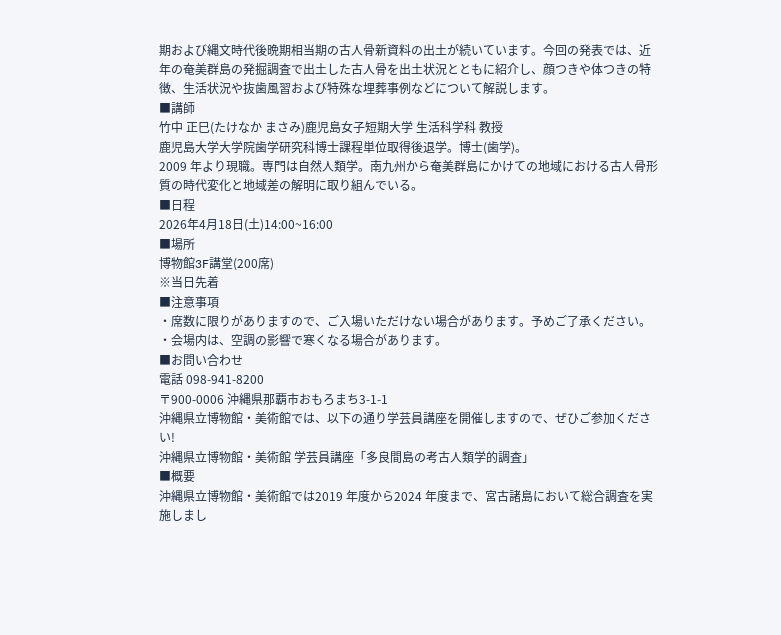期および縄文時代後晩期相当期の古人骨新資料の出土が続いています。今回の発表では、近年の奄美群島の発掘調査で出土した古人骨を出土状況とともに紹介し、顔つきや体つきの特徴、生活状況や抜歯風習および特殊な埋葬事例などについて解説します。
■講師
竹中 正巳(たけなか まさみ)鹿児島女子短期大学 生活科学科 教授
鹿児島大学大学院歯学研究科博士課程単位取得後退学。博士(歯学)。
2009 年より現職。専門は自然人類学。南九州から奄美群島にかけての地域における古人骨形質の時代変化と地域差の解明に取り組んでいる。
■日程
2026年4月18日(土)14:00~16:00
■場所
博物館3F講堂(200席)
※当日先着
■注意事項
・席数に限りがありますので、ご入場いただけない場合があります。予めご了承ください。
・会場内は、空調の影響で寒くなる場合があります。
■お問い合わせ
電話 098-941-8200
〒900-0006 沖縄県那覇市おもろまち3-1-1
沖縄県立博物館・美術館では、以下の通り学芸員講座を開催しますので、ぜひご参加ください!
沖縄県立博物館・美術館 学芸員講座「多良間島の考古人類学的調査」
■概要
沖縄県立博物館・美術館では2019 年度から2024 年度まで、宮古諸島において総合調査を実施しまし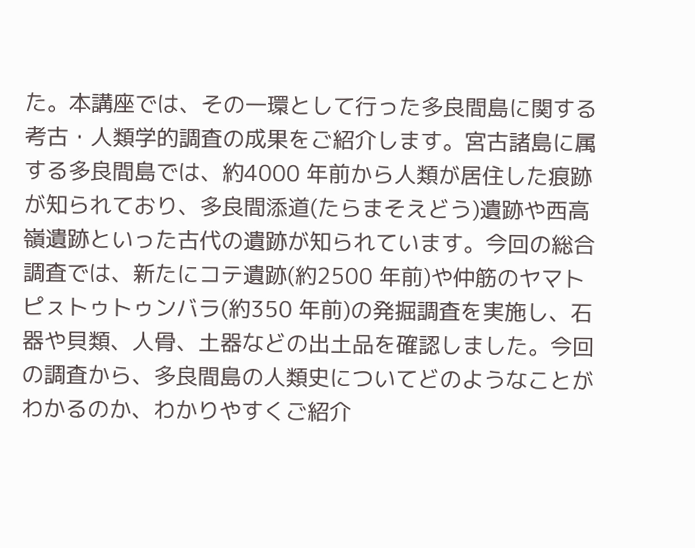た。本講座では、その一環として行った多良間島に関する考古・人類学的調査の成果をご紹介します。宮古諸島に属する多良間島では、約4000 年前から人類が居住した痕跡が知られており、多良間添道(たらまそえどう)遺跡や西高嶺遺跡といった古代の遺跡が知られています。今回の総合調査では、新たにコテ遺跡(約2500 年前)や仲筋のヤマトピㇲトゥトゥンバラ(約350 年前)の発掘調査を実施し、石器や貝類、人骨、土器などの出土品を確認しました。今回の調査から、多良間島の人類史についてどのようなことがわかるのか、わかりやすくご紹介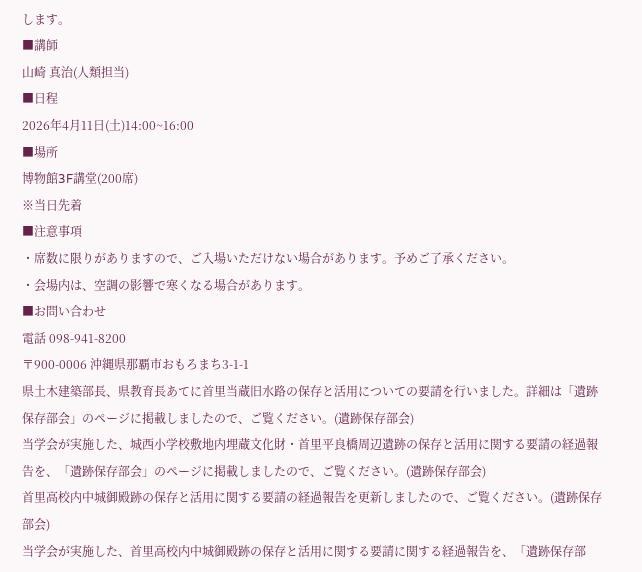します。
■講師
山崎 真治(人類担当)
■日程
2026年4月11日(土)14:00~16:00
■場所
博物館3F講堂(200席)
※当日先着
■注意事項
・席数に限りがありますので、ご入場いただけない場合があります。予めご了承ください。
・会場内は、空調の影響で寒くなる場合があります。
■お問い合わせ
電話 098-941-8200
〒900-0006 沖縄県那覇市おもろまち3-1-1
県土木建築部長、県教育長あてに首里当蔵旧水路の保存と活用についての要請を行いました。詳細は「遺跡保存部会」のページに掲載しましたので、ご覧ください。(遺跡保存部会)
当学会が実施した、城西小学校敷地内埋蔵文化財・首里平良橋周辺遺跡の保存と活用に関する要請の経過報告を、「遺跡保存部会」のページに掲載しましたので、ご覧ください。(遺跡保存部会)
首里高校内中城御殿跡の保存と活用に関する要請の経過報告を更新しましたので、ご覧ください。(遺跡保存部会)
当学会が実施した、首里高校内中城御殿跡の保存と活用に関する要請に関する経過報告を、「遺跡保存部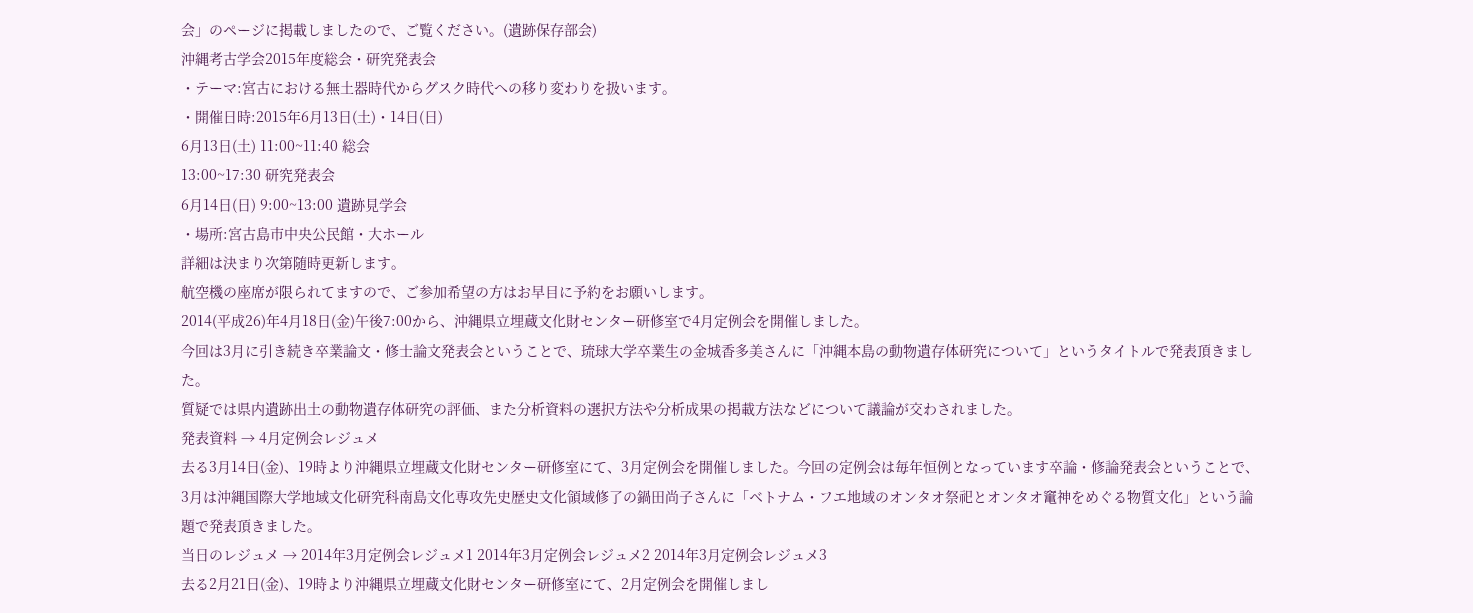会」のページに掲載しましたので、ご覧ください。(遺跡保存部会)
沖縄考古学会2015年度総会・研究発表会
・テーマ:宮古における無土器時代からグスク時代への移り変わりを扱います。
・開催日時:2015年6月13日(土)・14日(日)
6月13日(土) 11:00~11:40 総会
13:00~17:30 研究発表会
6月14日(日) 9:00~13:00 遺跡見学会
・場所:宮古島市中央公民館・大ホール
詳細は決まり次第随時更新します。
航空機の座席が限られてますので、ご参加希望の方はお早目に予約をお願いします。
2014(平成26)年4月18日(金)午後7:00から、沖縄県立埋蔵文化財センター研修室で4月定例会を開催しました。
今回は3月に引き続き卒業論文・修士論文発表会ということで、琉球大学卒業生の金城香多美さんに「沖縄本島の動物遺存体研究について」というタイトルで発表頂きました。
質疑では県内遺跡出土の動物遺存体研究の評価、また分析資料の選択方法や分析成果の掲載方法などについて議論が交わされました。
発表資料 → 4月定例会レジュメ
去る3月14日(金)、19時より沖縄県立埋蔵文化財センター研修室にて、3月定例会を開催しました。今回の定例会は毎年恒例となっています卒論・修論発表会ということで、3月は沖縄国際大学地域文化研究科南島文化専攻先史歴史文化領域修了の鍋田尚子さんに「ベトナム・フエ地域のオンタオ祭祀とオンタオ竃神をめぐる物質文化」という論題で発表頂きました。
当日のレジュメ → 2014年3月定例会レジュメ1 2014年3月定例会レジュメ2 2014年3月定例会レジュメ3
去る2月21日(金)、19時より沖縄県立埋蔵文化財センター研修室にて、2月定例会を開催しまし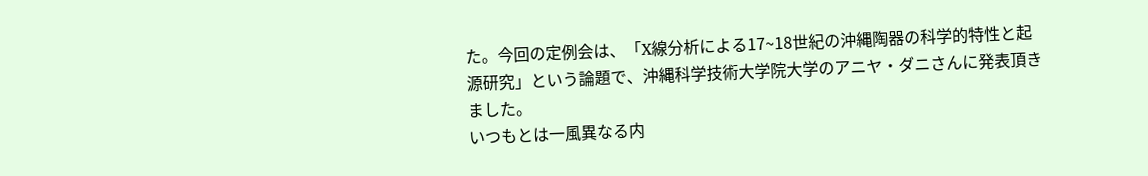た。今回の定例会は、「X線分析による17~18世紀の沖縄陶器の科学的特性と起源研究」という論題で、沖縄科学技術大学院大学のアニヤ・ダニさんに発表頂きました。
いつもとは一風異なる内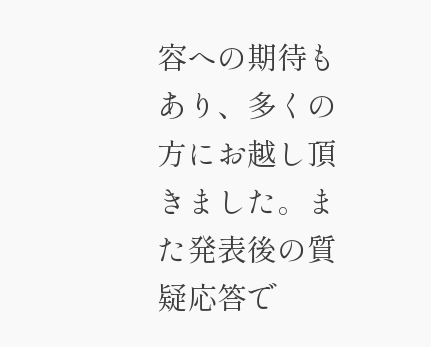容への期待もあり、多くの方にお越し頂きました。また発表後の質疑応答で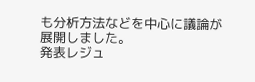も分析方法などを中心に議論が展開しました。
発表レジュ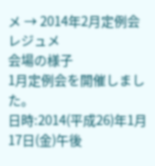メ → 2014年2月定例会レジュメ
会場の様子
1月定例会を開催しました。
日時:2014(平成26)年1月17日(金)午後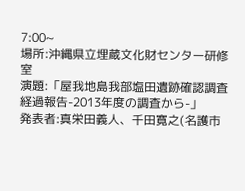7:00~
場所:沖縄県立埋蔵文化財センター研修室
演題:「屋我地島我部塩田遺跡確認調査経過報告-2013年度の調査から-」
発表者:真栄田義人、千田寛之(名護市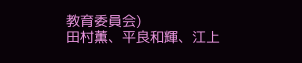教育委員会)
田村薫、平良和輝、江上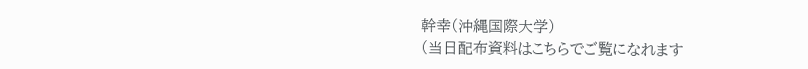幹幸(沖縄国際大学)
(当日配布資料はこちらでご覧になれます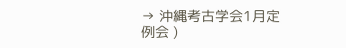→ 沖縄考古学会1月定例会 )